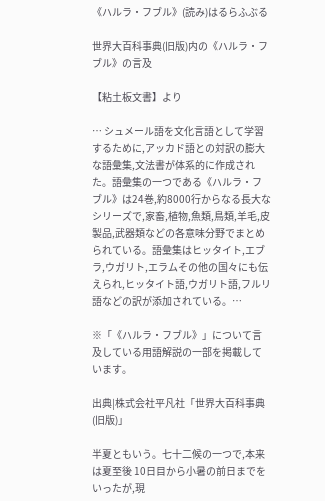《ハルラ・フブル》(読み)はるらふぶる

世界大百科事典(旧版)内の《ハルラ・フブル》の言及

【粘土板文書】より

… シュメール語を文化言語として学習するために,アッカド語との対訳の膨大な語彙集,文法書が体系的に作成された。語彙集の一つである《ハルラ・フブル》は24巻,約8000行からなる長大なシリーズで,家畜,植物,魚類,鳥類,羊毛,皮製品,武器類などの各意味分野でまとめられている。語彙集はヒッタイト,エブラ,ウガリト,エラムその他の国々にも伝えられ,ヒッタイト語,ウガリト語,フルリ語などの訳が添加されている。…

※「《ハルラ・フブル》」について言及している用語解説の一部を掲載しています。

出典|株式会社平凡社「世界大百科事典(旧版)」

半夏ともいう。七十二候の一つで,本来は夏至後 10日目から小暑の前日までをいったが,現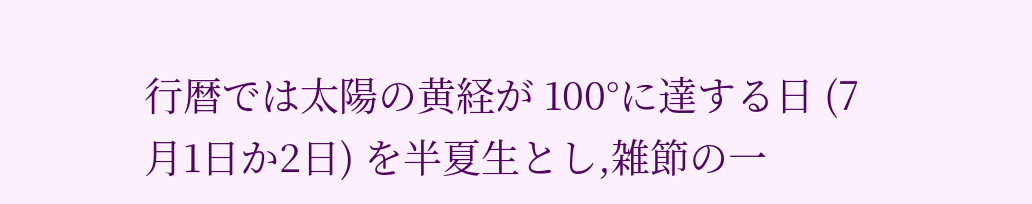行暦では太陽の黄経が 100°に達する日 (7月1日か2日) を半夏生とし,雑節の一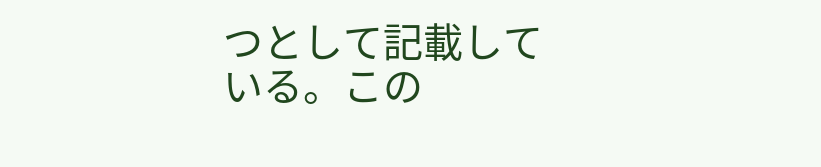つとして記載している。この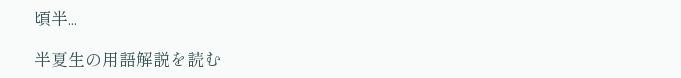頃半...

半夏生の用語解説を読む